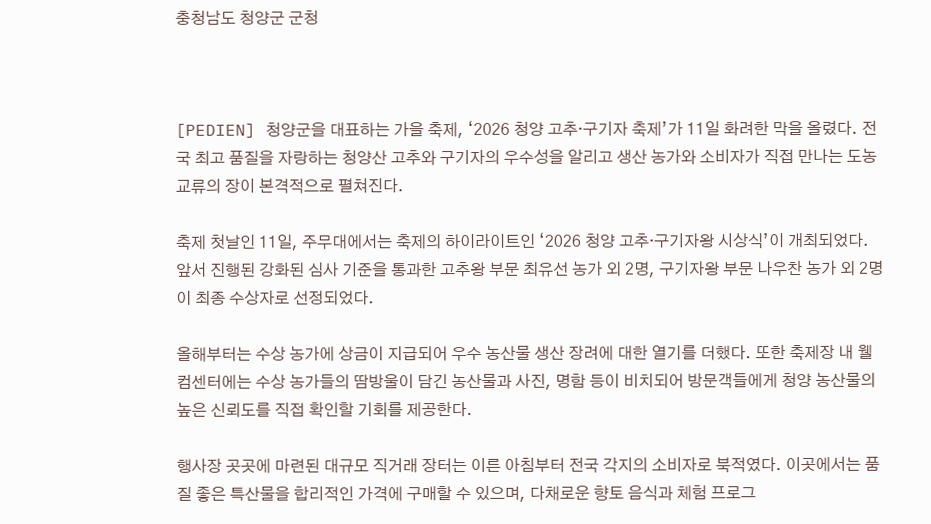충청남도 청양군 군청



[PEDIEN] 청양군을 대표하는 가을 축제, ‘2026 청양 고추·구기자 축제’가 11일 화려한 막을 올렸다. 전국 최고 품질을 자랑하는 청양산 고추와 구기자의 우수성을 알리고 생산 농가와 소비자가 직접 만나는 도농 교류의 장이 본격적으로 펼쳐진다.

축제 첫날인 11일, 주무대에서는 축제의 하이라이트인 ‘2026 청양 고추·구기자왕 시상식’이 개최되었다. 앞서 진행된 강화된 심사 기준을 통과한 고추왕 부문 최유선 농가 외 2명, 구기자왕 부문 나우찬 농가 외 2명이 최종 수상자로 선정되었다.

올해부터는 수상 농가에 상금이 지급되어 우수 농산물 생산 장려에 대한 열기를 더했다. 또한 축제장 내 웰컴센터에는 수상 농가들의 땀방울이 담긴 농산물과 사진, 명함 등이 비치되어 방문객들에게 청양 농산물의 높은 신뢰도를 직접 확인할 기회를 제공한다.

행사장 곳곳에 마련된 대규모 직거래 장터는 이른 아침부터 전국 각지의 소비자로 북적였다. 이곳에서는 품질 좋은 특산물을 합리적인 가격에 구매할 수 있으며, 다채로운 향토 음식과 체험 프로그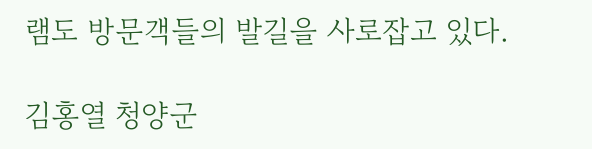램도 방문객들의 발길을 사로잡고 있다.

김홍열 청양군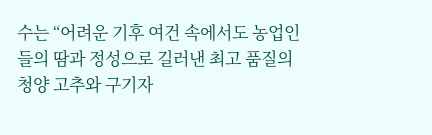수는 “어려운 기후 여건 속에서도 농업인들의 땀과 정성으로 길러낸 최고 품질의 청양 고추와 구기자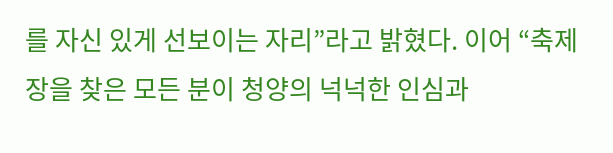를 자신 있게 선보이는 자리”라고 밝혔다. 이어 “축제장을 찾은 모든 분이 청양의 넉넉한 인심과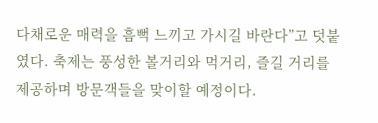다채로운 매력을 흠뻑 느끼고 가시길 바란다”고 덧붙였다. 축제는 풍성한 볼거리와 먹거리, 즐길 거리를 제공하며 방문객들을 맞이할 예정이다.